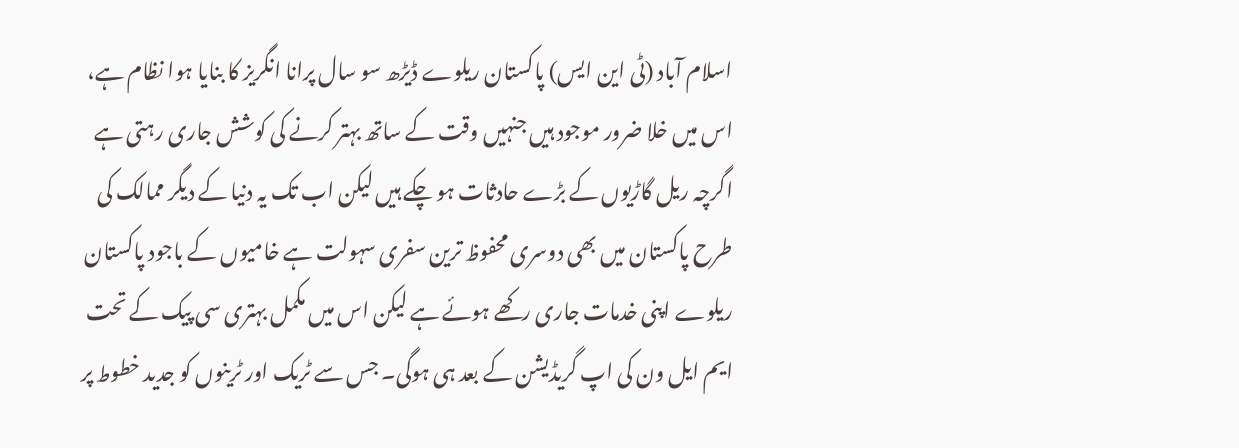اسلام آباد (ٹی این ایس) پاکستان ریلوے ڈیڑھ سو سال پرانا انگریز کا بنایا ہوا نظام ہے، اس میں خلا ضرور موجود ہیں جنہیں وقت کے ساتھ بہتر کرنے کی کوشش جاری رہتی ہے اگرچہ ریل گاڑیوں کے بڑے حادثات ہو چکے ہیں لیکن اب تک یہ دنیا کے دیگر ممالک کی طرح پاکستان میں بھی دوسری محفوظ ترین سفری سہولت ہے خامیوں کے باجود پاکستان ریلوے اپنی خدمات جاری رکھے ہوئے ہے لیکن اس میں مکمل بہتری سی پیک کے تحت ایم ایل ون کی اپ گریڈیشن کے بعد ہی ہوگی۔ جس سے ٹریک اور ٹرینوں کو جدید خطوط پر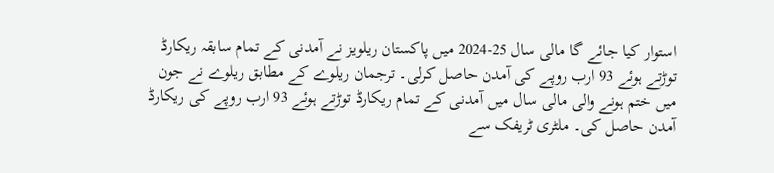استوار کیا جائے گا مالی سال 25-2024 میں پاکستان ریلویز نے آمدنی کے تمام سابقہ ریکارڈ توڑتے ہوئے 93 ارب روپے کی آمدن حاصل کرلی۔ ترجمان ریلوے کے مطابق ریلوے نے جون میں ختم ہونے والی مالی سال میں آمدنی کے تمام ریکارڈ توڑتے ہوئے 93 ارب روپے کی ریکارڈ آمدن حاصل کی۔ ملٹری ٹریفک سے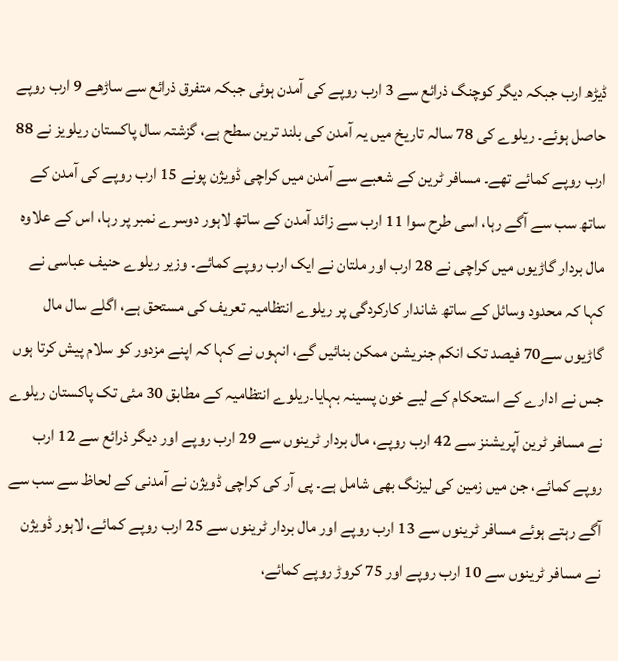ڈیڑھ ارب جبکہ دیگر کوچنگ ذرائع سے 3 ارب روپے کی آمدن ہوئی جبکہ متفرق ذرائع سے ساڑھے 9 ارب روپے حاصل ہوئے۔ ریلوے کی 78 سالہ تاریخ میں یہ آمدن کی بلند ترین سطح ہے، گزشتہ سال پاکستان ریلویز نے 88 ارب روپے کمائے تھے۔ مسافر ٹرین کے شعبے سے آمدن میں کراچی ڈویژن پونے 15 ارب روپے کی آمدن کے ساتھ سب سے آگے رہا، اسی طرح سوا 11 ارب سے زائد آمدن کے ساتھ لاہور دوسرے نمبر پر رہا، اس کے علاوہ مال بردار گاڑیوں میں کراچی نے 28 ارب اور ملتان نے ایک ارب روپے کمائے۔ وزیر ریلوے حنیف عباسی نے کہا کہ محدود وسائل کے ساتھ شاندار کارکردگی پر ریلوے انتظامیہ تعریف کی مستحق ہے، اگلے سال مال گاڑیوں سے70 فیصد تک انکم جنریشن ممکن بنائیں گے، انہوں نے کہا کہ اپنے مزدور کو سلام پیش کرتا ہوں جس نے ادارے کے استحکام کے لیے خون پسینہ بہایا۔ریلوے انتظامیہ کے مطابق 30 مئی تک پاکستان ریلوے نے مسافر ٹرین آپریشنز سے 42 ارب روپے، مال بردار ٹرینوں سے 29 ارب روپے اور دیگر ذرائع سے 12 ارب روپے کمائے، جن میں زمین کی لیزنگ بھی شامل ہے۔ پی آر کی کراچی ڈویژن نے آمدنی کے لحاظ سے سب سے آگے رہتے ہوئے مسافر ٹرینوں سے 13 ارب روپے اور مال بردار ٹرینوں سے 25 ارب روپے کمائے، لاہور ڈویژن نے مسافر ٹرینوں سے 10 ارب روپے اور 75 کروڑ روپے کمائے،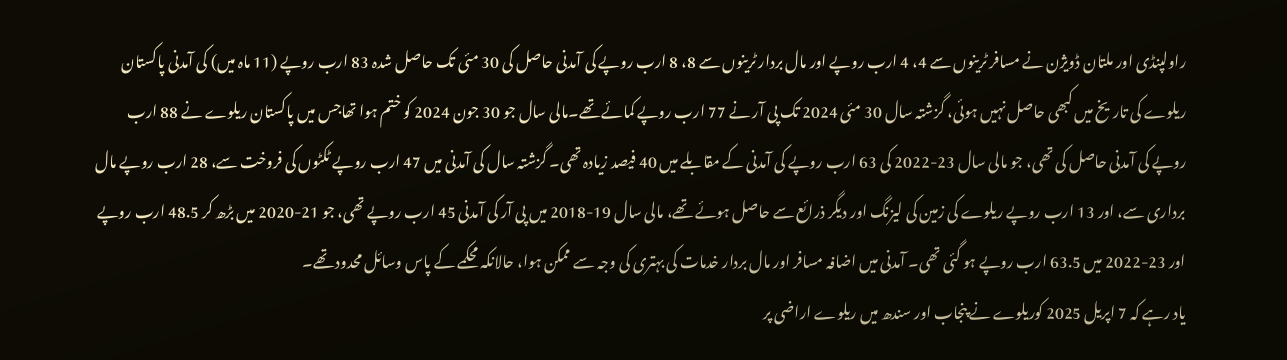راولپنڈی اور ملتان ڈویژن نے مسافر ٹرینوں سے 4، 4 ارب روپے اور مال بردار ٹرینوں سے 8، 8 ارب روپے کی آمدنی حاصل کی 30 مئی تک حاصل شدہ 83 ارب روپے (11 ماہ میں) کی آمدنی پاکستان ریلوے کی تاریخ میں کبھی حاصل نہیں ہوئی، گزشتہ سال 30 مئی 2024 تک پی آر نے 77 ارب روپے کمائے تھے۔مالی سال جو 30 جون 2024 کو ختم ہوا تھاجس میں پاکستان ریلوے نے 88 ارب روپے کی آمدنی حاصل کی تھی، جو مالی سال 23-2022 کی 63 ارب روپے کی آمدنی کے مقابلے میں 40 فیصد زیادہ تھی۔ گزشتہ سال کی آمدنی میں 47 ارب روپے ٹکٹوں کی فروخت سے، 28 ارب روپے مال برداری سے، اور 13 ارب روپے ریلوے کی زمین کی لیزنگ اور دیگر ذرائع سے حاصل ہوئے تھے، مالی سال 19-2018 میں پی آر کی آمدنی 45 ارب روپے تھی، جو 21-2020 میں بڑھ کر 48.5 ارب روپے اور 23-2022 میں 63.5 ارب روپے ہو گئی تھی۔ آمدنی میں اضافہ مسافر اور مال بردار خدمات کی بہتری کی وجہ سے ممکن ہوا، حالانکہ محکمے کے پاس وسائل محدود تھے۔
یاد رہے کہ 7 اپریل 2025 کوریلوے نے پنجاب اور سندھ میں ریلوے اراضی پر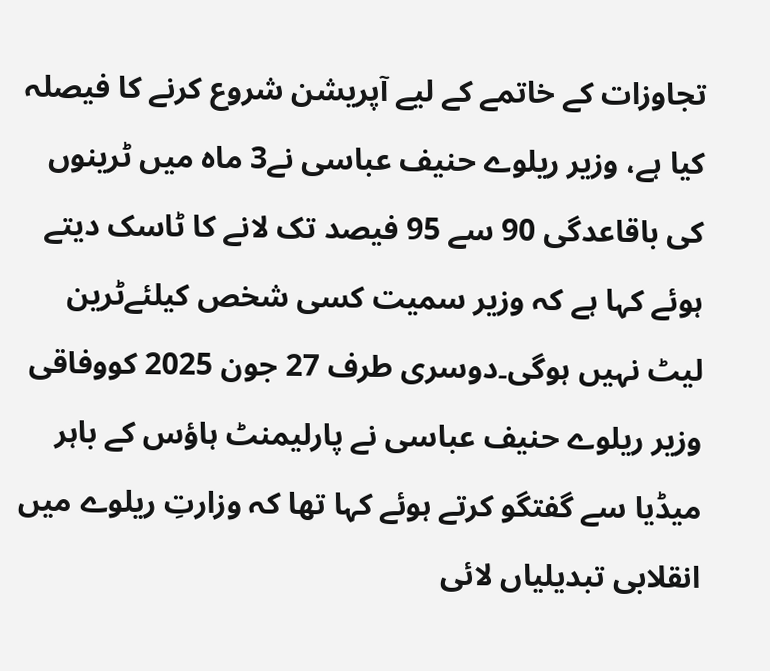تجاوزات کے خاتمے کے لیے آپریشن شروع کرنے کا فیصلہ کیا ہے، وزیر ریلوے حنیف عباسی نے3 ماہ میں ٹرینوں کی باقاعدگی 90 سے 95 فیصد تک لانے کا ٹاسک دیتے ہوئے کہا ہے کہ وزیر سمیت کسی شخص کیلئےٹرین لیٹ نہیں ہوگی۔دوسری طرف 27 جون 2025 کووفاقی وزیر ریلوے حنیف عباسی نے پارلیمنٹ ہاؤس کے باہر میڈیا سے گفتگو کرتے ہوئے کہا تھا کہ وزارتِ ریلوے میں انقلابی تبدیلیاں لائی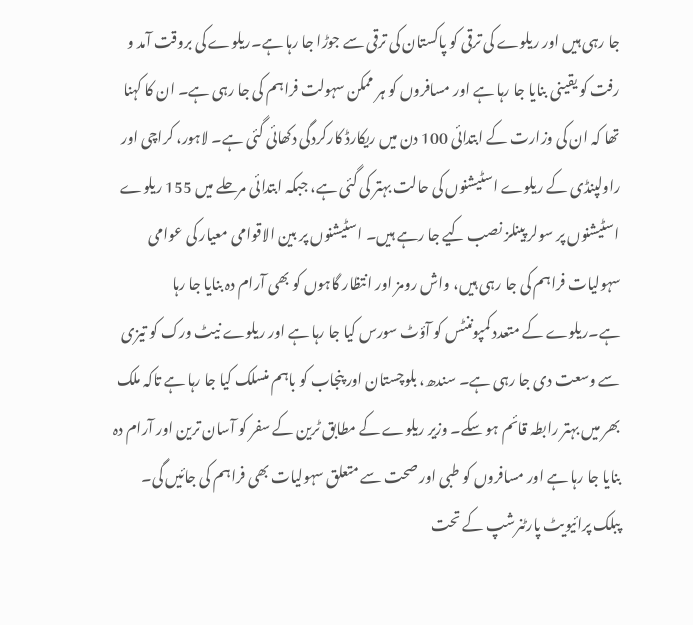جا رہی ہیں اور ریلوے کی ترقی کو پاکستان کی ترقی سے جوڑا جا رہا ہے۔ریلوے کی بروقت آمد و رفت کو یقینی بنایا جا رہا ہے اور مسافروں کو ہر ممکن سہولت فراہم کی جا رہی ہے۔ ان کا کہنا تھا کہ ان کی وزارت کے ابتدائی 100 دن میں ریکارڈ کارکردگی دکھائی گئی ہے۔ لاہور، کراچی اور راولپنڈی کے ریلوے اسٹیشنوں کی حالت بہتر کی گئی ہے، جبکہ ابتدائی مرحلے میں 155 ریلوے اسٹیشنوں پر سولر پینلز نصب کیے جا رہے ہیں۔ اسٹیشنوں پر بین الاقوامی معیار کی عوامی سہولیات فراہم کی جا رہی ہیں، واش رومز اور انتظار گاہوں کو بھی آرام دہ بنایا جا رہا ہے۔ریلوے کے متعدد کمپوننٹس کو آؤٹ سورس کیا جا رہا ہے اور ریلوے نیٹ ورک کو تیزی سے وسعت دی جا رہی ہے۔ سندھ، بلوچستان اور پنجاب کو باہم منسلک کیا جا رہا ہے تاکہ ملک بھر میں بہتر رابطہ قائم ہو سکے۔ وزیر ریلوے کے مطابق ٹرین کے سفر کو آسان ترین اور آرام دہ بنایا جا رہا ہے اور مسافروں کو طبی اور صحت سے متعلق سہولیات بھی فراہم کی جائیں گی۔ پبلک پرائیویٹ پارٹنرشپ کے تحت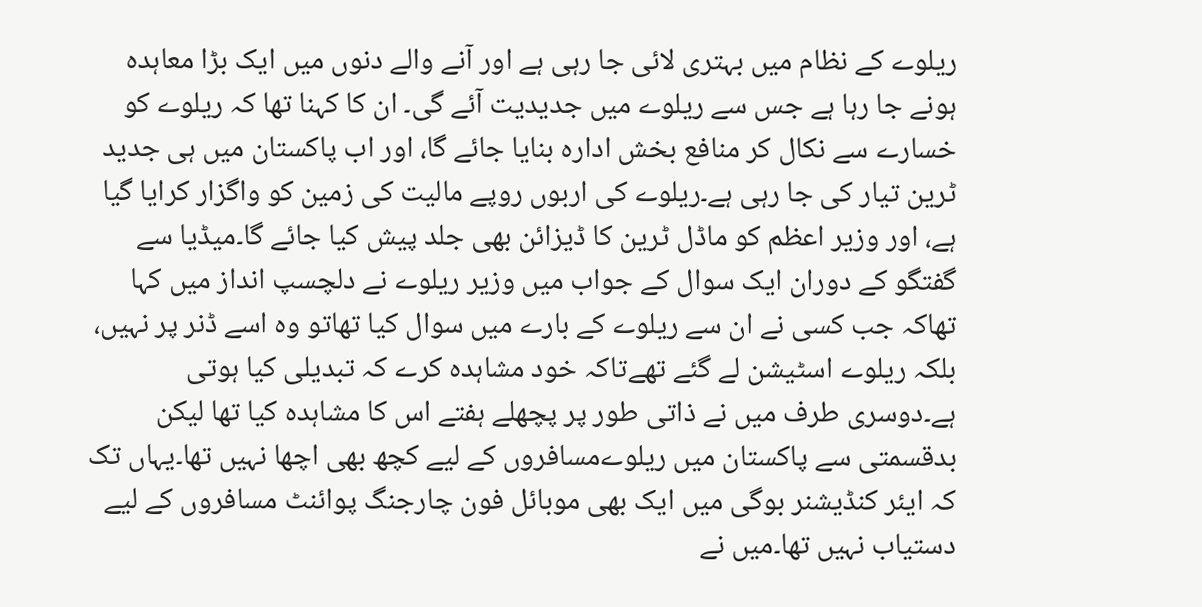ریلوے کے نظام میں بہتری لائی جا رہی ہے اور آنے والے دنوں میں ایک بڑا معاہدہ ہونے جا رہا ہے جس سے ریلوے میں جدیدیت آئے گی۔ ان کا کہنا تھا کہ ریلوے کو خسارے سے نکال کر منافع بخش ادارہ بنایا جائے گا، اور اب پاکستان میں ہی جدید ٹرین تیار کی جا رہی ہے۔ریلوے کی اربوں روپے مالیت کی زمین کو واگزار کرایا گیا ہے، اور وزیر اعظم کو ماڈل ٹرین کا ڈیزائن بھی جلد پیش کیا جائے گا۔میڈیا سے گفتگو کے دوران ایک سوال کے جواب میں وزیر ریلوے نے دلچسپ انداز میں کہا تھاکہ جب کسی نے ان سے ریلوے کے بارے میں سوال کیا تھاتو وہ اسے ڈنر پر نہیں، بلکہ ریلوے اسٹیشن لے گئے تھےتاکہ خود مشاہدہ کرے کہ تبدیلی کیا ہوتی ہے۔دوسری طرف میں نے ذاتی طور پر پچھلے ہفتے اس کا مشاہدہ کیا تھا لیکن بدقسمتی سے پاکستان میں ریلوےمسافروں کے لیے کچھ بھی اچھا نہیں تھا۔یہاں تک کہ ایئر کنڈیشنر بوگی میں ایک بھی موبائل فون چارجنگ پوائنٹ مسافروں کے لیے دستیاب نہیں تھا۔میں نے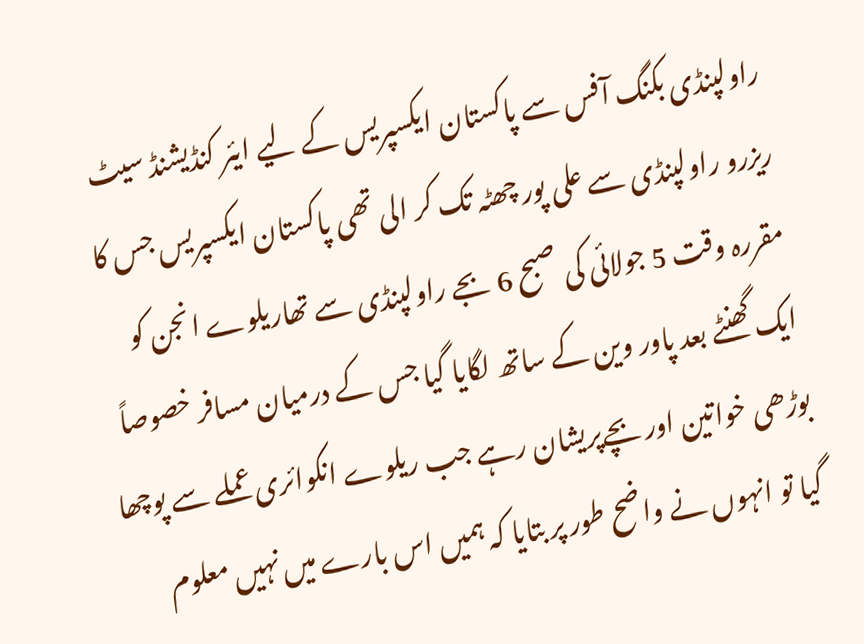راولپنڈی بکنگ آفس سے پاکستان ایکسپریس کے لیے ایئر کنڈیشنڈ سیٹ ریزرو راولپنڈی سے علی پور چھٹہ تک کر الی تھی پاکستان ایکسپریس جس کا مقررہ وقت 5 جولائی کی صبح 6 بجے راولپنڈی سے تھاریلوے انجن کو ایک گھنٹے بعد پاور وین کے ساتھ لگایا گیا جس کے درمیان مسافر خصوصاً بوڑھی خواتین اور بچےپریشان رہے جب ریلوے انکوائری عملے سے پوچھا گیا تو انہوں نے واضح طور پر بتایا کہ ہمیں اس بارے میں نہیں معلوم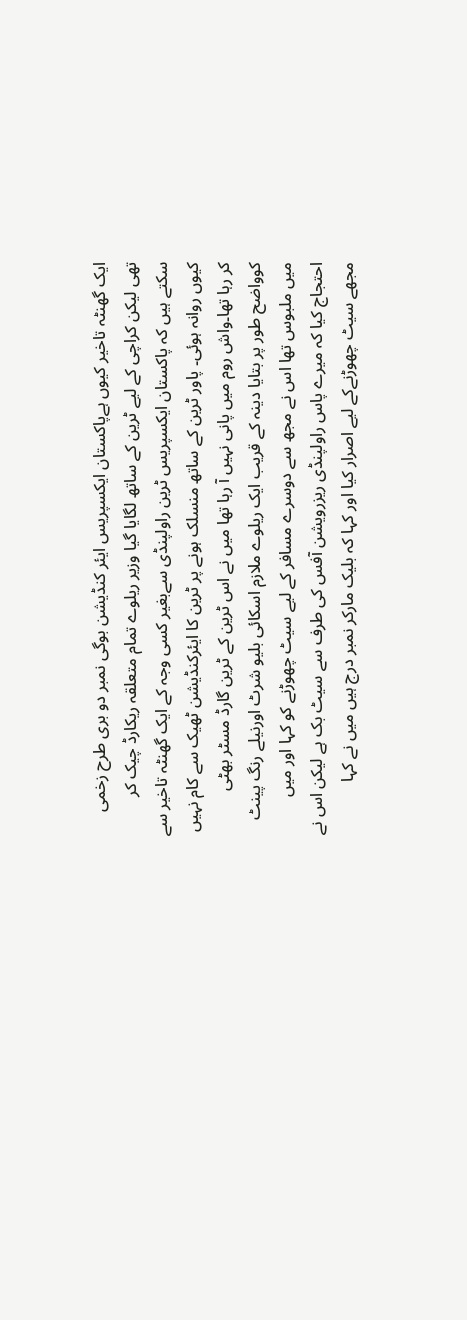ایک گھنٹہ تاخیر کیوں ہےپاکستان ایکسپریس ایئر کنڈیشن بوگی نمبر دو بری طرح زخمی تھی لیکن کراچی کے لیے ٹرین کے ساتھ لگایا گیا وزیر ریلوے تمام متعلقہ ریکارڈ چیک کر سکتے ہیں کہ پاکستان ایکسپریس ٹرین راولپنڈی سےبغیر کسی وجہ کے ایک گھنٹہ تاخیر سے کیوں روانہ ہوئی۔ پاور ٹرین کے ساتھ منسلک ہونے پر ٹرین کا ایئرکنڈیشن ٹھیک سے کام نہیں کر رہا تھا۔واش روم میں پانی نہیں آ رہا تھا میں نے اس ٹرین کے ٹرین گارڈ مسٹر بھٹی کوواضح طور پر بتایا دینہ کے قریب ایک ریلوے ملازم اسکائی بلیو شرٹ اورنیلے رنگ پینٹ میں ملبوس تھا اس نے مجھ سے دوسرے مسافر کے لیے سیٹ چھوڑنے کو کہا اور میں احتجاج کیا کہ میرے پاس راولپنڈی ریزرویشن آفس کی طرف سے سیٹ بک ہے لیکن اس نے مجھے سیٹ چھوڑنےکے لیے اصرار کیا اور کہا کہ بلیک مارکر نمبر درج ہیں میں نے کہا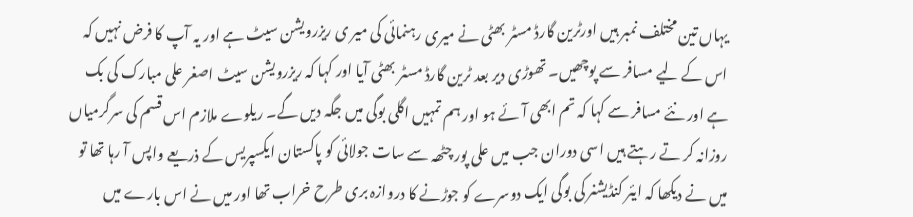یہاں تین مختلف نمبر ہیں اورٹرین گارڈ مسٹر بھٹی نے میری رہنمائی کی میر ی ریزرویشن سیٹ ہے اور یہ آپ کا فرض نہیں کہ اس کے لیے مسافر سے پوچھیں۔ تھوڑی دیر بعد ٹرین گارڈ مسٹر بھٹی آیا اور کہا کہ ریزرویشن سیٹ اصغر علی مبارک کی بک ہے اور نئے مسافر سے کہا کہ تم ابھی آئے ہو اور ہم تمہیں اگلی بوگی میں جگہ دیں گے۔ ریلوے ملازم اس قسم کی سرگرمیاں روزانہ کر تے رہتے ہیں اسی دوران جب میں علی پور چٹھہ سے سات جولائی کو پاکستان ایکسپریس کے ذریعے واپس آ رہا تھا تو میں نے دیکھا کہ ایئر کنڈیشنر کی بوگی ایک دوسرے کو جوڑنے کا دروازہ بری طرح خراب تھا اور میں نے اس بارے میں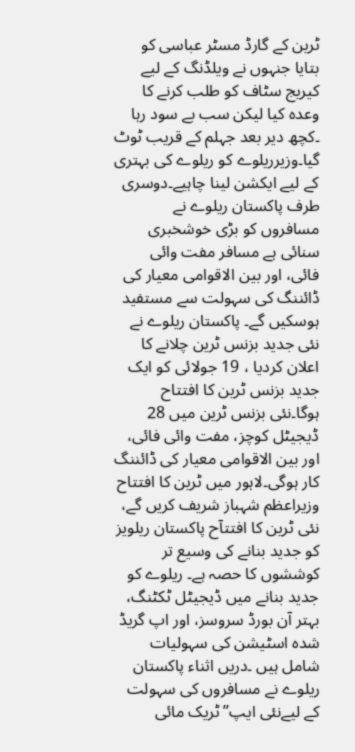ٹرین کے گارڈ مسٹر عباسی کو بتایا جنہوں نے ویلڈنگ کے لیے کیریج سٹاف کو طلب کرنے کا وعدہ کیا لیکن سب بے سود رہا ۔کچھ دیر بعد جہلم کے قریب ٹوٹ گیا۔وزیرریلوے کو ریلوے کی بہتری کے لیے ایکشن لینا چاہیے۔دوسری طرف پاکستان ریلوے نے مسافروں کو بڑی خوشخبری سنائی ہے مسافر مفت وائی فائی، اور بین الاقوامی معیار کی ڈائننگ کی سہولت سے مستفید ہوسکیں گے۔ پاکستان ریلوے نے نئی جدید بزنس ٹرین چلانے کا اعلان کردیا ، 19 جولائی کو ایک جدید بزنس ٹرین کا افتتاح ہوگا۔نئی بزنس ٹرین میں 28 ڈیجیٹل کوچز، مفت وائی فائی، اور بین الاقوامی معیار کی ڈائننگ کار ہوگی۔لاہور میں ٹرین کا افتتاح وزیراعظم شہباز شریف کریں گے، نئی ٹرین کا افتتآح پاکستان ریلویز کو جدید بنانے کی وسیع تر کوششوں کا حصہ ہے۔ ریلوے کو جدید بنانے میں ڈیجیٹل ٹکٹنگ، بہتر آن بورڈ سروسز، اور اپ گریڈ شدہ اسٹیشن کی سہولیات شامل ہیں ۔دریں اثناء پاکستان ریلوے نے مسافروں کی سہولت کے لیےنئی ایپ’’ٹریک مائی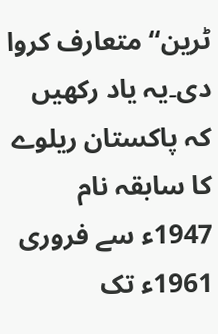ٹرین‘‘ متعارف کروا دی۔یہ یاد رکھیں کہ پاکستان ریلوے کا سابقہ نام 1947ء سے فروری 1961ء تک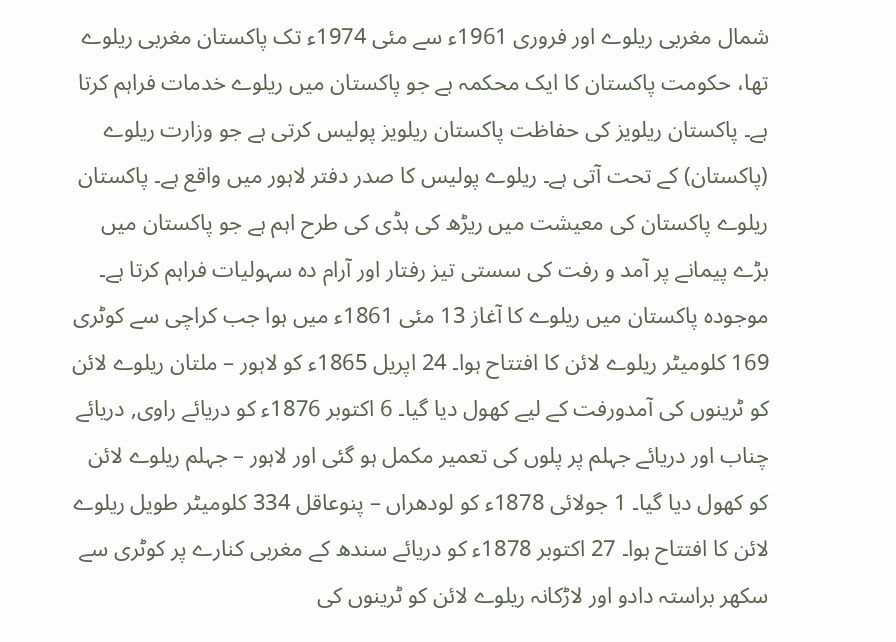شمال مغربی ریلوے اور فروری 1961ء سے مئی 1974ء تک پاکستان مغربی ریلوے تھا، حکومت پاکستان کا ایک محکمہ ہے جو پاکستان میں ریلوے خدمات فراہم کرتا ہے۔ پاکستان ریلویز کی حفاظت پاکستان ریلویز پولیس کرتی ہے جو وزارت ریلوے (پاکستان) کے تحت آتی ہے۔ ریلوے پولیس کا صدر دفتر لاہور میں واقع ہے۔ پاکستان ریلوے پاکستان کی معیشت میں ریڑھ کی ہڈی کی طرح اہم ہے جو پاکستان میں بڑے پیمانے پر آمد و رفت کی سستی تیز رفتار اور آرام دہ سہولیات فراہم کرتا ہے۔ موجودہ پاکستان میں ریلوے کا آغاز 13 مئی 1861ء میں ہوا جب کراچی سے کوٹری 169 کلومیٹر ریلوے لائن کا افتتاح ہوا۔ 24 اپریل 1865ء کو لاہور – ملتان ریلوے لائن کو ٹرینوں کی آمدورفت کے لیے کھول دیا گیا۔ 6 اکتوبر 1876ء کو دریائے راوی, دریائے چناب اور دریائے جہلم پر پلوں کی تعمیر مکمل ہو گئی اور لاہور – جہلم ریلوے لائن کو کھول دیا گیا۔ 1 جولائی 1878ء کو لودهراں – پنوعاقل 334 کلومیٹر طویل ریلوے لائن کا افتتاح ہوا۔ 27 اکتوبر 1878ء کو دریائے سندھ کے مغربی کنارے پر کوٹری سے سکھر براستہ دادو اور لاڑکانہ ریلوے لائن کو ٹرینوں کی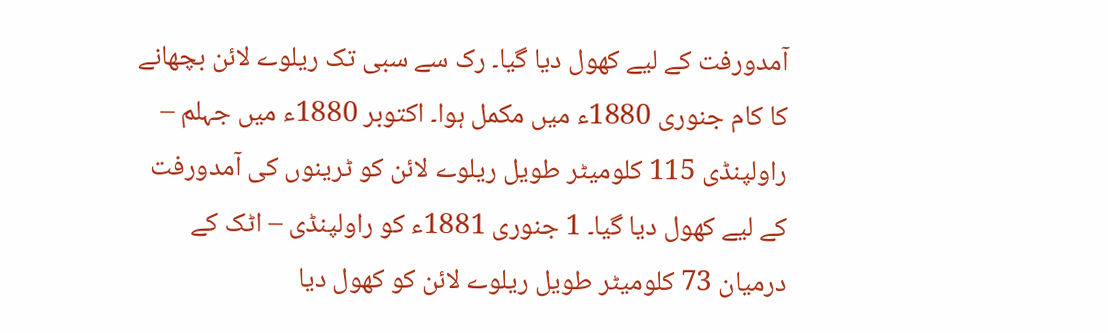آمدورفت کے لیے کھول دیا گیا۔ رک سے سبی تک ریلوے لائن بچھانے کا کام جنوری 1880ء میں مکمل ہوا۔ اکتوبر 1880ء میں جہلم – راولپنڈی 115 کلومیٹر طویل ریلوے لائن کو ٹرینوں کی آمدورفت کے لیے کھول دیا گیا۔ 1 جنوری 1881ء کو راولپنڈی – اٹک کے درمیان 73 کلومیٹر طویل ریلوے لائن کو کھول دیا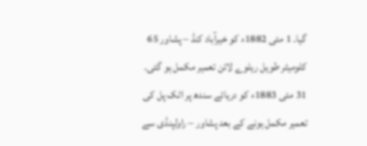گیا۔ 1 مئی 1882ء کو خیرآباد کنڈ – پشاور 65 کلومیٹر طویل ریلوے لائن تعمیر مکمل ہو گئی۔ 31 مئی 1883ء کو دریائے سندھ پر اٹک پل کی تعمیر مکمل ہونے کے بعد پشاور – راولپنڈی سے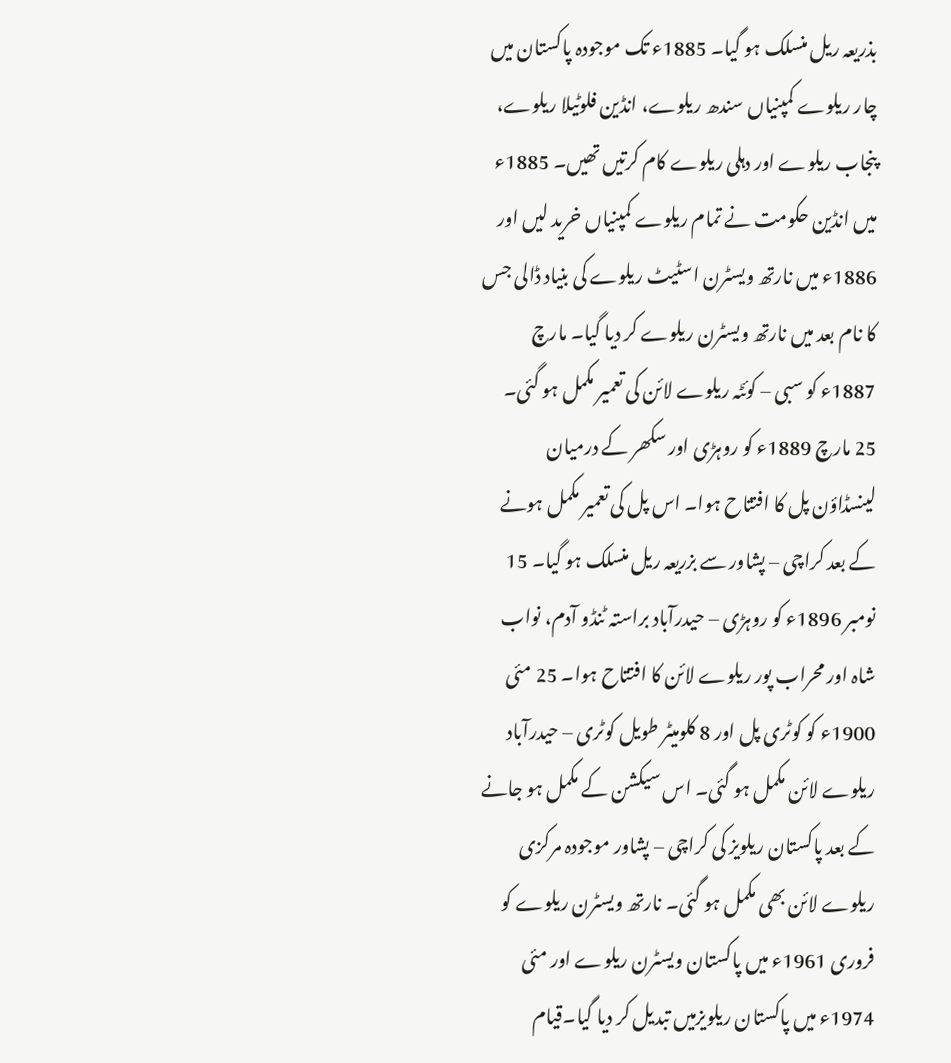بذریعہ ریل منسلک ہو گیا۔ 1885ء تک موجودہ پاکستان میں چار ریلوے کمپنیاں سندھ ریلوے، انڈین فلوٹیلا ریلوے، پنجاب ریلوے اور دہلی ریلوے کام کرتیں تھیں۔ 1885ء میں انڈین حکومت نے تمام ریلوے کمپنیاں خرید لیں اور 1886ء میں نارتھ ويسٹرن اسٹیٹ ریلوے کی بنیاد ڈالی جس کا نام بعد میں نارتھ ويسٹرن ریلوے کر دیا گیا۔ مارچ 1887ء کو سبی – کوئٹہ ریلوے لائن کی تعمیر مکمل ہو گئی۔ 25 مارچ 1889ء کو روہڑی اور سکھر کے درمیان لینسڈاؤن پل کا افتتاح ہوا۔ اس پل کی تعمیر مکمل ہونے کے بعد کراچی – پشاور سے بزریعہ ریل منسلک ہو گیا۔ 15 نومبر 1896ء کو روہڑی – حیدرآباد براستہ ٹنڈو آدم، نواب شاہ اور محراب پور ریلوے لائن کا افتتاح ہوا۔ 25 مئی 1900ء کو کوٹری پل اور 8 کلومیٹر طویل کوٹری – حیدرآباد ریلوے لائن مکمل ہو گئی۔ اس سیکشن کے مکمل ہو جانے کے بعد پاکستان ریلویز کی کراچی – پشاور موجودہ مرکزی ریلوے لائن بھی مکمل ہو گئی۔ نارتھ ويسٹرن ریلوے کو فروری 1961ء میں پاکستان ويسٹرن ریلوے اور مئی 1974ء میں پاکستان ریلویزمیں تبدیل کر دیا گیا۔قیام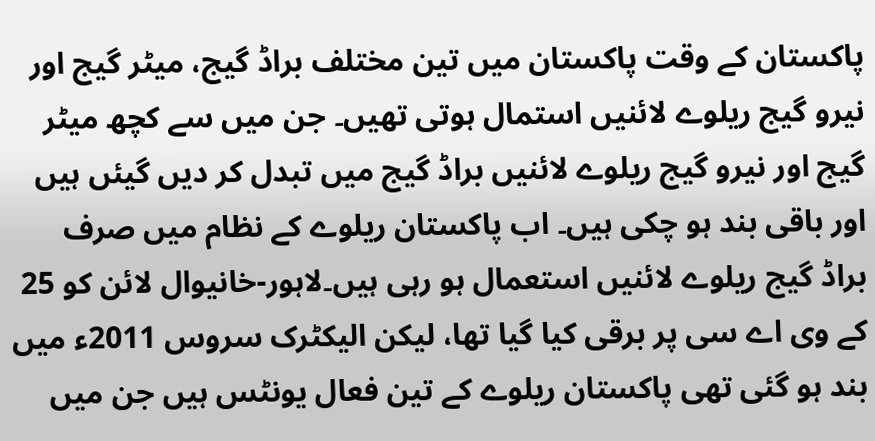پاکستان کے وقت پاکستان میں تین مختلف براڈ گیج، میٹر گیج اور نیرو گیج ریلوے لائنیں استمال ہوتی تھیں۔ جن میں سے کچھ میٹر گیج اور نیرو گیج ریلوے لائنیں براڈ گیج میں تبدل کر دیں گیئں ہیں اور باقی بند ہو چکی ہیں۔ اب پاکستان ریلوے کے نظام میں صرف براڈ گیج ریلوے لائنیں استعمال ہو رہی ہیں۔لاہور-خانیوال لائن کو 25 کے وی اے سی پر برقی کیا گیا تھا، لیکن الیکٹرک سروس 2011ء میں بند ہو گئی تھی پاکستان ریلوے کے تین فعال یونٹس ہیں جن میں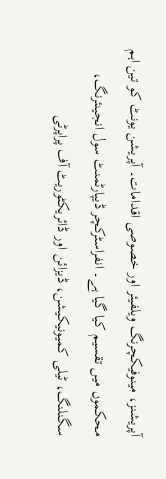آپریشنز، مینوفیکچرنگ ویلفیئر اور خصوصی اقدامات۔ آپریشن یونٹ کو تین اہم محکموں میں تقسیم کیا گیا ہے۔ انفراسٹرکچر ڈیپارٹمنٹ سول انجینئرنگ، سگنلنگ، ٹیلی کمیونیکیشن، ڈیزائن اور ڈائریکٹوریٹ آف پراپرٹی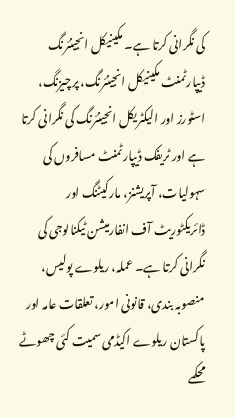کی نگرانی کرتا ہے۔ مکینیکل انجینئرنگ ڈیپارٹمنٹ مکینیکل انجینئرنگ، پرچیزنگ، اسٹورز اور الیکٹریکل انجینئرنگ کی نگرانی کرتا ہے اور ٹریفک ڈیپارٹمنٹ مسافروں کی سہولیات، آپریشنز، مارکیٹنگ اور ڈائریکٹوریٹ آف انفارمیشن ٹیکنالوجی کی نگرانی کرتا ہے۔ عملہ، ریلوے پولیس، منصوبہ بندی، قانونی امور، تعلقات عامہ اور پاکستان ریلوے اکیڈمی سمیت کئی چھوٹے محکمے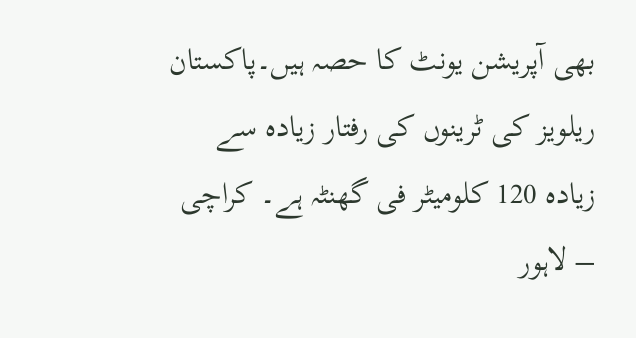بھی آپریشن یونٹ کا حصہ ہیں۔پاکستان ریلویز کی ٹرینوں کی رفتار زیادہ سے زیادہ 120 کلومیٹر فی گھنٹہ ہے۔ کراچی – لاہور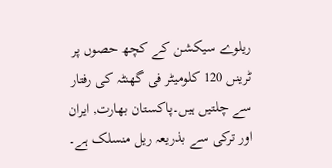ریلوے سیکشن کے کچھ حصوں پر ٹرینں 120 کلومیٹر فی گھنٹہ کی رفتار سے چلتیں ہیں۔پاکستان بھارت, ایران اور ترکی سے بذریعہ ریل منسلک ہے۔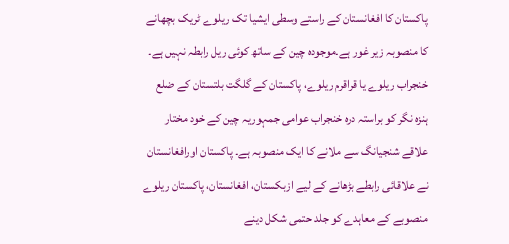پاکستان کا افغانستان کے راستے وسطی ایشیا تک ریلوے ٹریک بچھانے کا منصوبہ زیر غور ہے۔موجودہ چین کے ساتھ کوئی ریل رابطہ نہیں ہے۔ خنجراب ریلوے یا قراقرم ریلوے، پاکستان کے گلگت بلتستان کے ضلع ہنزہ نگر کو براستہ درہ خنجراب عوامی جمہوریہ چین کے خود مختار علاقے شنجیانگ سے ملانے کا ایک منصوبہ ہے۔ پاکستان اورافغانستان نے علاقائی رابطے بڑھانے کے لیے ازبکستان، افغانستان، پاکستان ریلوے منصوبے کے معاہدے کو جلد حتمی شکل دینے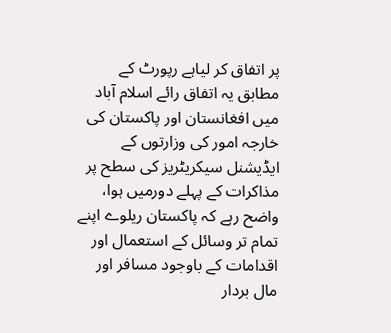پر اتفاق کر لیاہے رپورٹ کے مطابق یہ اتفاق رائے اسلام آباد میں افغانستان اور پاکستان کی خارجہ امور کی وزارتوں کے ایڈیشنل سیکریٹریز کی سطح پر مذاکرات کے پہلے دورمیں ہوا، واضح رہے کہ پاکستان ریلوے اپنے تمام تر وسائل کے استعمال اور اقدامات کے باوجود مسافر اور مال بردار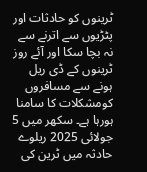ٹرینوں کو حادثات اور پٹڑیوں سے اترنے سے نہ بچا سکا اور آئے روز ٹرینوں کے ڈی ریل ہونے سے مسافروں کومشکلات کا سامنا ہورہا ہے۔ سکھر میں 5 جولائی 2025 ریلوے حادثہ میں ٹرین کی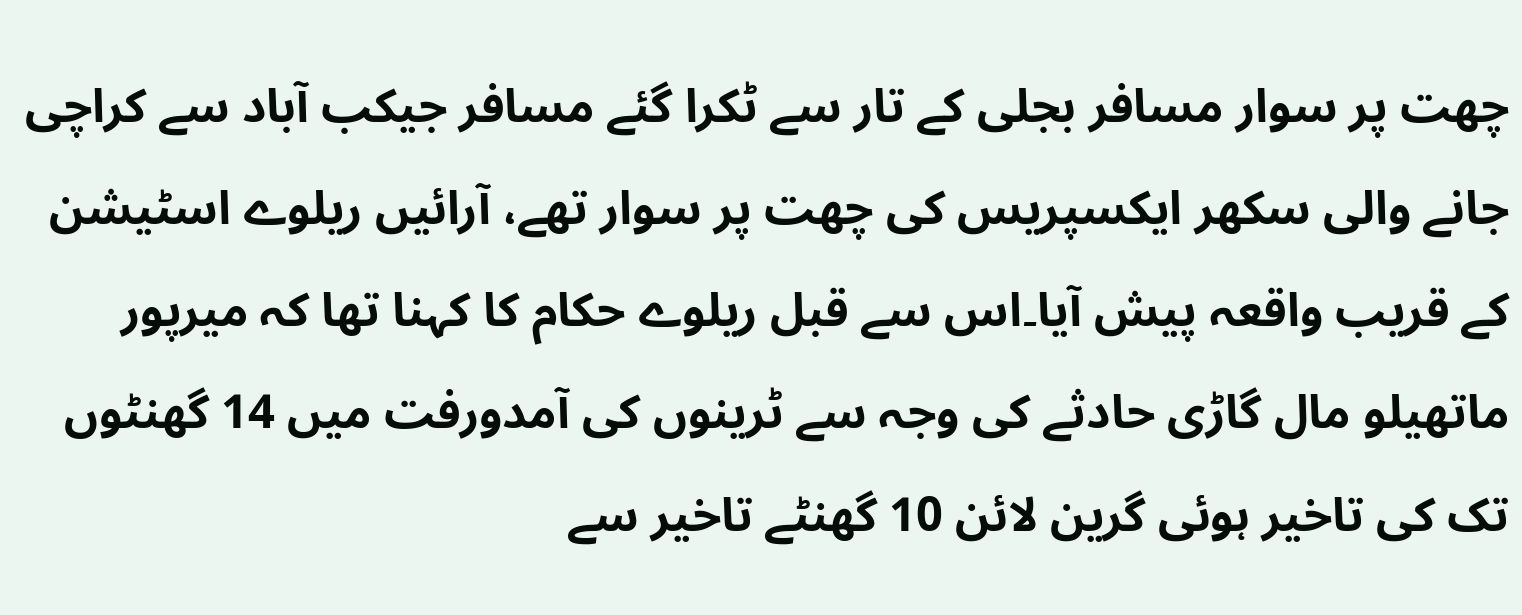چھت پر سوار مسافر بجلی کے تار سے ٹکرا گئے مسافر جیکب آباد سے کراچی جانے والی سکھر ایکسپریس کی چھت پر سوار تھے، آرائیں ریلوے اسٹیشن کے قریب واقعہ پیش آیا۔اس سے قبل ریلوے حکام کا کہنا تھا کہ میرپور ماتھیلو مال گاڑی حادثے کی وجہ سے ٹرینوں کی آمدورفت میں 14 گھنٹوں تک کی تاخیر ہوئی گرین لائن 10 گھنٹے تاخیر سے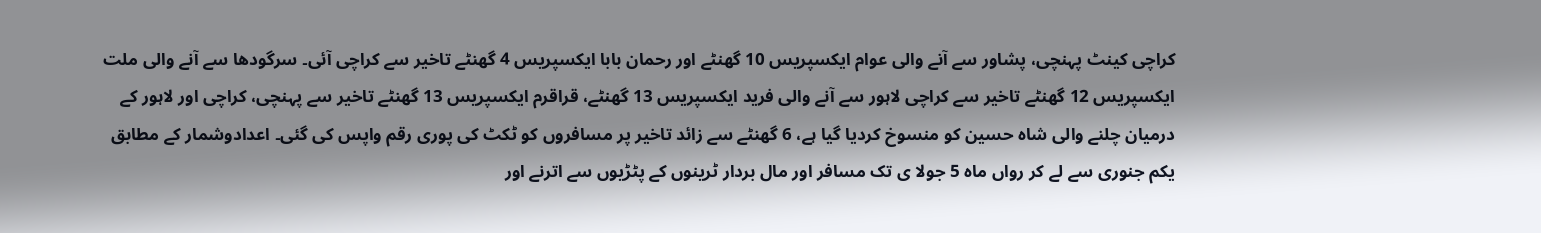کراچی کینٹ پہنچی، پشاور سے آنے والی عوام ایکسپریس 10 گھنٹے اور رحمان بابا ایکسپریس 4 گھنٹے تاخیر سے کراچی آئی۔ سرگودھا سے آنے والی ملت ایکسپریس 12 گھنٹے تاخیر سے کراچی لاہور سے آنے والی فرید ایکسپریس 13 گھنٹے، قراقرم ایکسپریس 13 گھنٹے تاخیر سے پہنچی، کراچی اور لاہور کے درمیان چلنے والی شاہ حسین کو منسوخ کردیا گیا ہے، 6 گھنٹے سے زائد تاخیر پر مسافروں کو ٹکٹ کی پوری رقم واپس کی گئی۔ اعدادوشمار کے مطابق یکم جنوری سے لے کر رواں ماہ 5 جولا ی تک مسافر اور مال بردار ٹرینوں کے پٹڑیوں سے اترنے اور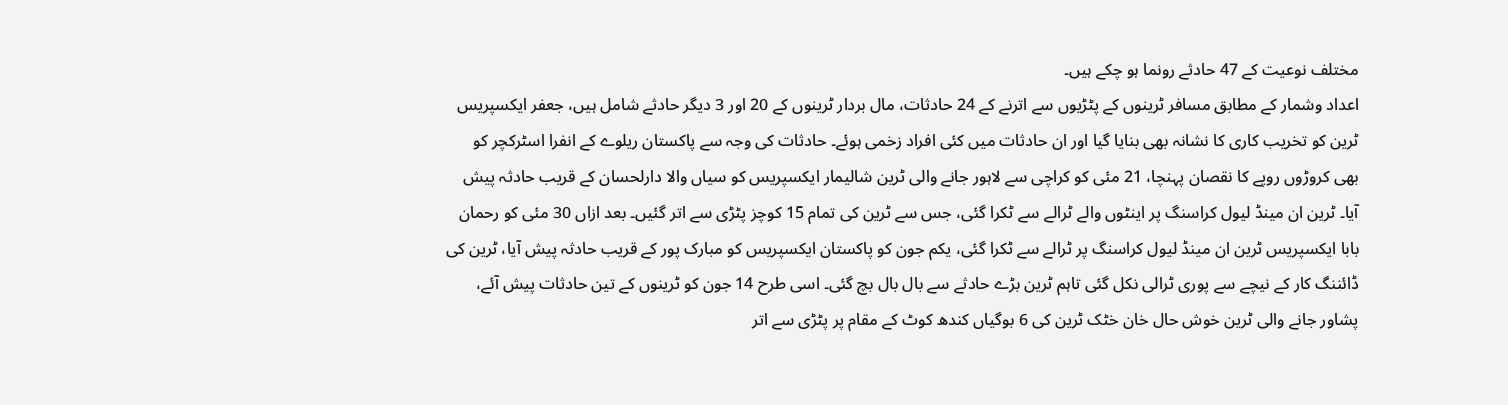مختلف نوعیت کے 47 حادثے رونما ہو چکے ہیں۔
اعداد وشمار کے مطابق مسافر ٹرینوں کے پٹڑیوں سے اترنے کے 24 حادثات، مال بردار ٹرینوں کے 20 اور 3 دیگر حادثے شامل ہیں، جعفر ایکسپریس ٹرین کو تخریب کاری کا نشانہ بھی بنایا گیا اور ان حادثات میں کئی افراد زخمی ہوئے۔ حادثات کی وجہ سے پاکستان ریلوے کے انفرا اسٹرکچر کو بھی کروڑوں روپے کا نقصان پہنچا، 21 مئی کو کراچی سے لاہور جانے والی ٹرین شالیمار ایکسپریس کو سیاں والا دارلحسان کے قریب حادثہ پیش آیا۔ ٹرین ان مینڈ لیول کراسنگ پر اینٹوں والے ٹرالے سے ٹکرا گئی، جس سے ٹرین کی تمام 15 کوچز پٹڑی سے اتر گئیں۔ بعد ازاں 30 مئی کو رحمان بابا ایکسپریس ٹرین ان مینڈ لیول کراسنگ پر ٹرالے سے ٹکرا گئی، یکم جون کو پاکستان ایکسپریس کو مبارک پور کے قریب حادثہ پیش آیا، ٹرین کی ڈائننگ کار کے نیچے سے پوری ٹرالی نکل گئی تاہم ٹرین بڑے حادثے سے بال بال بچ گئی۔ اسی طرح 14 جون کو ٹرینوں کے تین حادثات پیش آئے، پشاور جانے والی ٹرین خوش حال خان خٹک ٹرین کی 6 بوگیاں کندھ کوٹ کے مقام پر پٹڑی سے اتر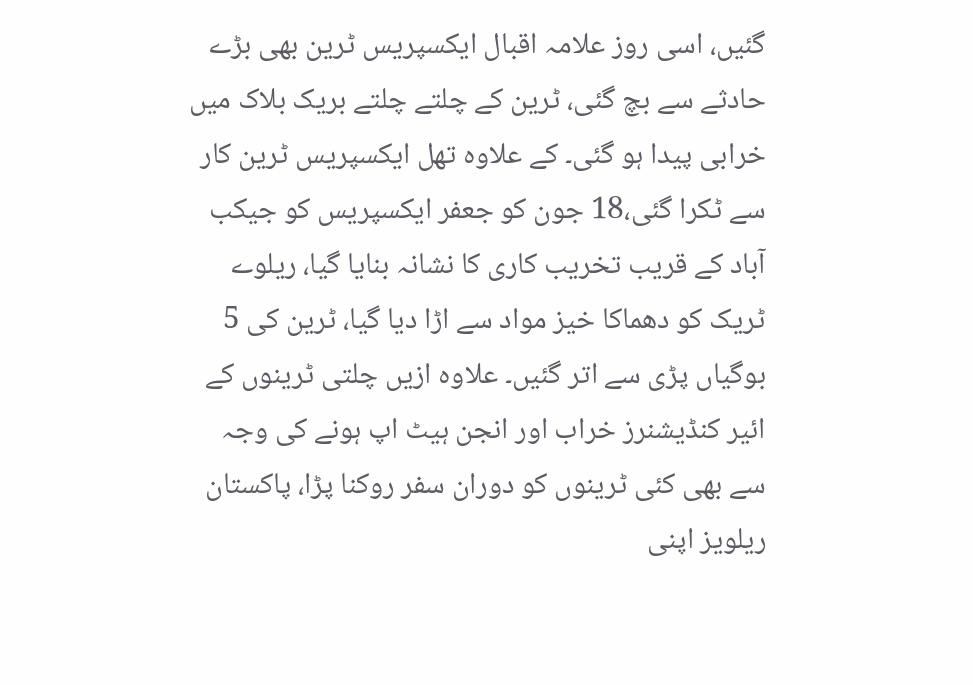گئیں، اسی روز علامہ اقبال ایکسپریس ٹرین بھی بڑے حادثے سے بچ گئی، ٹرین کے چلتے چلتے بریک بلاک میں خرابی پیدا ہو گئی۔ کے علاوہ تھل ایکسپریس ٹرین کار سے ٹکرا گئی،18 جون کو جعفر ایکسپریس کو جیکب آباد کے قریب تخریب کاری کا نشانہ بنایا گیا، ریلوے ٹریک کو دھماکا خیز مواد سے اڑا دیا گیا، ٹرین کی 5 بوگیاں پڑی سے اتر گئیں۔ علاوہ ازیں چلتی ٹرینوں کے ائیر کنڈیشنرز خراب اور انجن ہیٹ اپ ہونے کی وجہ سے بھی کئی ٹرینوں کو دوران سفر روکنا پڑا، پاکستان ریلویز اپنی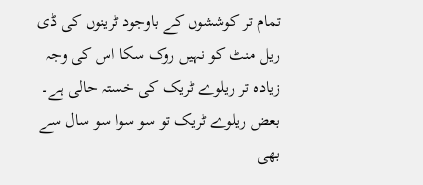تمام تر کوششوں کے باوجود ٹرینوں کی ڈی ریل منٹ کو نہیں روک سکا اس کی وجہ زیادہ تر ریلوے ٹریک کی خستہ حالی ہے۔ بعض ریلوے ٹریک تو سو سوا سو سال سے بھی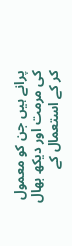پرانے ہیں جن کو معمول کی مرمت اور دیکھ بھال کر کے استعمال کے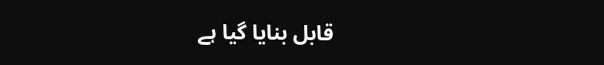قابل بنایا گیا ہے